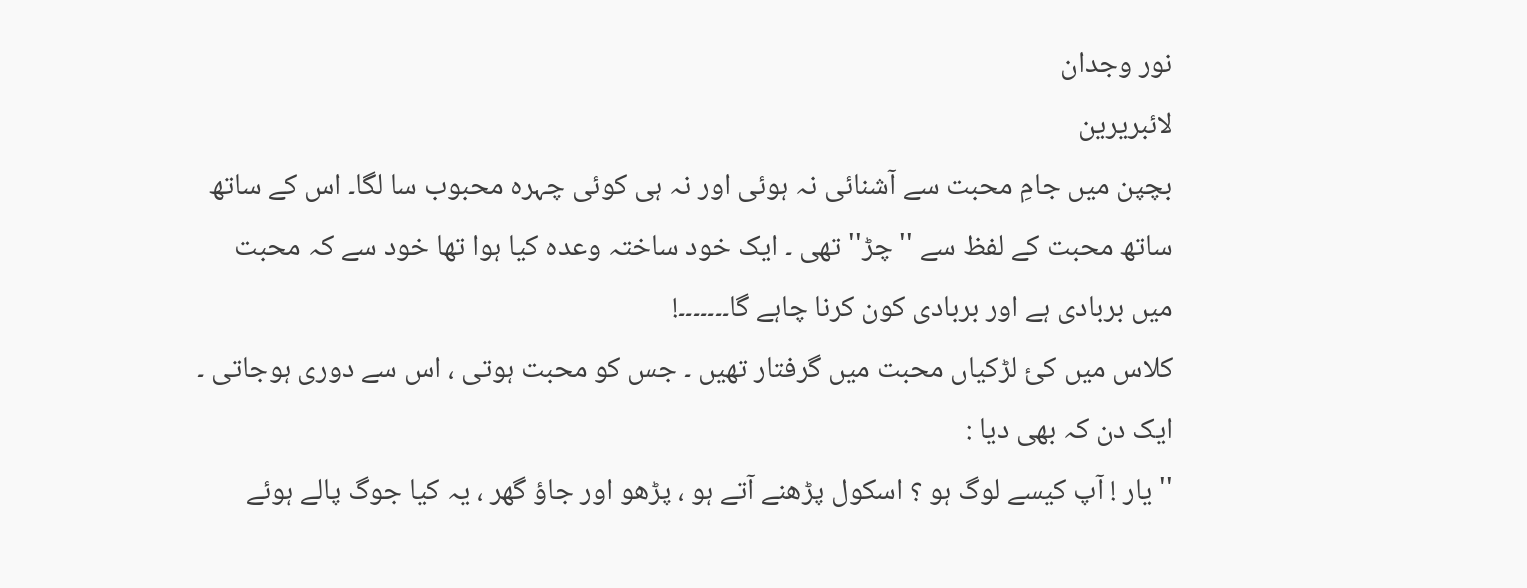نور وجدان
لائبریرین
بچپن میں جامِ محبت سے آشنائی نہ ہوئی اور نہ ہی کوئی چہرہ محبوب سا لگا۔ اس کے ساتھ ساتھ محبت کے لفظ سے ''چڑ'' تھی ۔ ایک خود ساختہ وعدہ کیا ہوا تھا خود سے کہ محبت میں بربادی ہے اور بربادی کون کرنا چاہے گا۔۔۔۔۔۔۔!
کلاس میں کئ لڑکیاں محبت میں گرفتار تھیں ۔ جس کو محبت ہوتی ، اس سے دوری ہوجاتی ۔ ایک دن کہ بھی دیا :
''یار ! آپ کیسے لوگ ہو ؟ اسکول پڑھنے آتے ہو ، پڑھو اور جاؤ گھر ، یہ کیا جوگ پالے ہوئے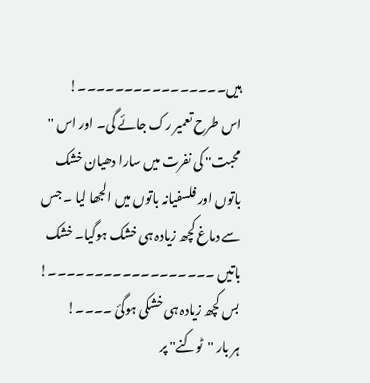ہیں۔۔۔۔۔۔۔۔۔۔۔۔۔۔۔۔!
اس طرح تعمیر رک جائے گی۔ اور اس '' محبت'' کی نفرت میں سارا دھیان خشک باتوں اور فلسفیانہ باتوں میں الجھا لیا ۔ جس سے دماغ کچھ زیادہ ہی خشک ہوگیا۔ خشک باتیں ۔۔۔۔۔۔۔۔۔۔۔۔۔۔۔۔۔۔! بس کچھ زیادہ ہی خشکی ہوگئ ۔۔۔۔!
ہر بار ''ٹوکنے'' پر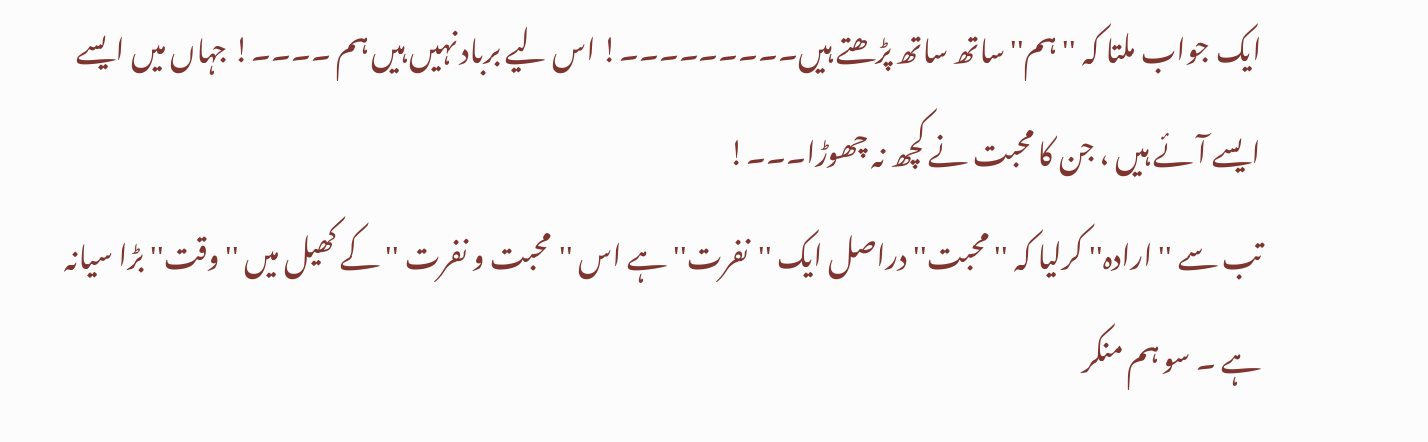ایک جواب ملتا کہ ''ہم'' ساتھ ساتھ پڑھتے ہیں۔۔۔۔۔۔۔۔۔! اس لیے برباد نہیں ہیں ہم ۔۔۔۔! جہاں میں ایسے ایسے آئے ہیں ، جن کا محبت نے کچھ نہ چھوڑا۔۔۔!
تب سے ''ارادہ'' کرلیا کہ '' محبت'' دراصل ایک ''نفرت'' ہے اس ''محبت و نفرت '' کے کھیل میں ''وقت'' بڑا سیانہ ہے ۔ سو ہم منکر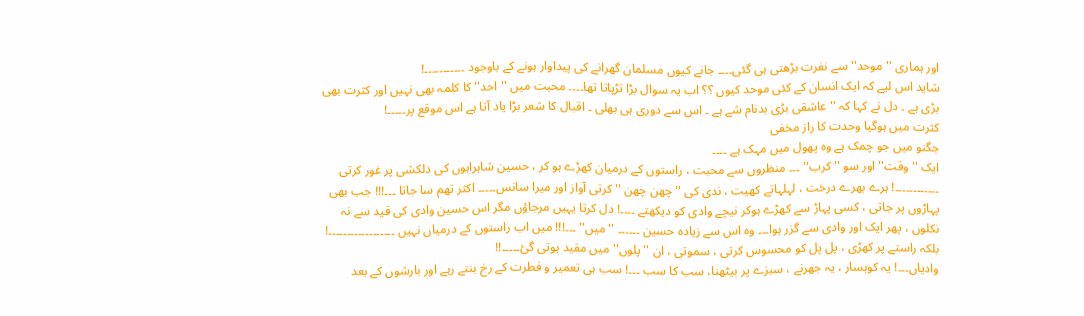اور ہماری '' موحد'' سے نفرت بڑھتی ہی گئی۔۔۔۔ جانے کیوں مسلمان گھرانے کی پیداوار ہونے کے باوجود ۔۔۔۔۔۔۔۔۔۔۔!
شاید اس لیے کہ ایک انسان کے کئی موحد کیوں ؟؟ اب یہ سوال بڑا تڑپاتا تھا۔۔۔۔ محبت میں ''احد'' کا کلمہ بھی نہیں اور کثرت بھی بڑی ہے ۔ دل نے کہا کہ '' عاشقی بڑی بدنام شے ہے ۔ اس سے دوری ہی بھلی ۔ اقبال کا شعر بڑا یاد آتا ہے اس موقع پر۔۔۔۔۔!
کثرت میں ہوگیا وحدت کا راز مخفی
جگنو میں جو چمک ہے وہ پھول میں مہک ہے ۔۔۔۔
ایک ''وقت'' اور سو ''کرب'' ۔۔۔ منظروں سے محبت ، راستوں کے درمیان کھڑے ہو کر ، حسین شاہراہوں کی دلکشی پر غور کرتی ۔۔۔۔۔۔۔۔۔۔۔۔! ہرے بھرے درخت ، لہلہاتے کھیت ، ندی کی '' چھن چھن '' کرتی آواز اور میرا سانس۔۔۔۔۔ اکثر تھم سا جاتا ۔۔۔!!! جب بھی پہاڑوں پر جاتی ، کسی پہاڑ سے کھڑے ہوکر نیچے وادی کو دیکھتے ۔۔۔۔! دل کرتا یہیں مرجاؤں مگر اس حسین وادی کی قید سے نہ نکلوں ، پھر ایک اور وادی سے گزر ہوا۔۔۔ وہ اس سے زیادہ حسین ۔۔۔۔۔۔ '' میں'' ۔۔۔!!! میں اب راستوں کے درمیاں نہیں ۔۔۔۔۔۔۔۔۔۔۔۔۔۔۔۔۔۔! بلکہ راستے پر کھڑی ، پل پل کو محسوس کرتی ، سموتی ، ان ''پلوں'' میں مقید ہوتی گئ۔۔۔۔۔!!
وادیاں۔۔۔! یہ کوہسار ، یہ جھرنے ، سبزے پر بیٹھنا، سب کا سب ۔۔۔! سب ہی تعمیر و فطرت کے رخ بنتے رہے اور بارشوں کے بعد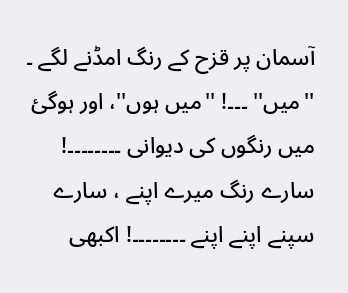آسمان پر قزح کے رنگ امڈنے لگے ۔ ''میں'' ۔۔۔! ''میں ہوں''، اور ہوگئ میں رنگوں کی دیوانی ۔۔۔۔۔۔۔۔! سارے رنگ میرے اپنے ، سارے سپنے اپنے اپنے ۔۔۔۔۔۔۔۔! اکبھی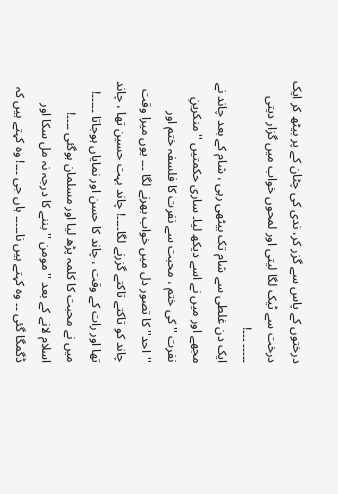درختوں کے پاس سے گزر کر، ندی کی چٹان کے پر بیٹھ کر ایک درخت سے ٹیک لگا لیتی اور لمحوں خواب میں گزار دیتی ۔۔۔۔۔ ۔۔۔!
ایک دن غلطی سے شام تک بیٹھی رہی ، شام کے بعد چاند نے مجھے اور میں نے اسے دیکھ لیا۔ ساری حکمتیں ''منکرینِ نفرت '' کی ختم ، محبت سے نفرت کا فلسفہ ختم اور ''احد'' کا تصور دل میں خواب بھرنے لگا ۔۔۔ یوں میرا وقت چاند کو تاکتے تاکتے گزرنے لگا۔۔۔۔! چاند بہت حسین تھا ، چاند تھا اور رات کے وقت ، چاند کا حسن اور نمایاں ہوجاتا ۔۔۔۔۔! میں نے محبت کا کلمہ پڑھ لیا اور مسلمان ہوگئی ۔۔۔۔!
اسلام لانے کے بعد ''مومن '' بننے کا درجہ نہ مل سکا اور ڈگمگا گئی ۔۔ وہ کہتے ہیں نا۔۔۔۔۔ ہاں جی ۔۔۔! وہ کہتے ہیں کہ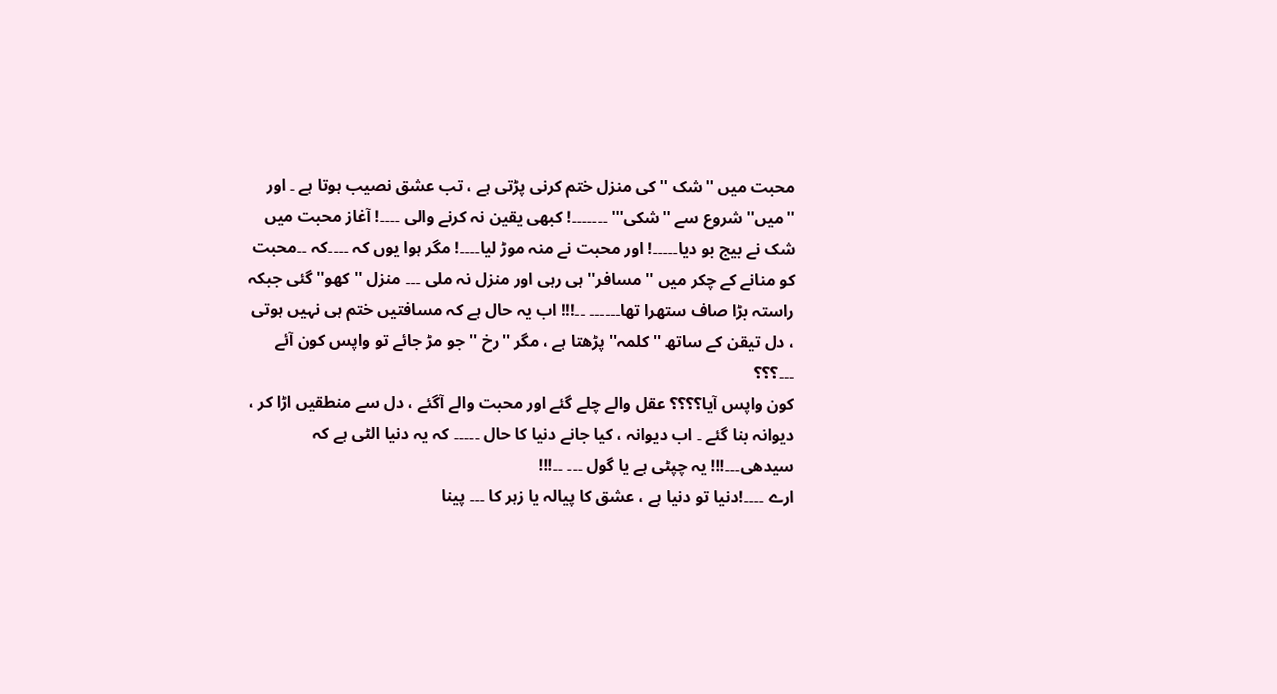محبت میں ''شک '' کی منزل ختم کرنی پڑتی ہے ، تب عشق نصیب ہوتا ہے ۔ اور ''میں'' شروع سے ''شکی''' ۔۔۔۔۔۔۔! کبھی یقین نہ کرنے والی ۔۔۔۔! آغاز محبت میں شک نے بیج بو دیا۔۔۔۔۔! اور محبت نے منہ موڑ لیا۔۔۔۔! مگر ہوا یوں کہ ۔۔۔۔کہ ۔۔محبت کو منانے کے چکر میں '' مسافر'' ہی رہی اور منزل نہ ملی ۔۔۔ منزل ''کھو'' گئی جبکہ راستہ بڑا صاف ستھرا تھا۔۔۔۔۔۔ ۔۔!!! اب یہ حال ہے کہ مسافتیں ختم ہی نہیں ہوتی ، دل تیقن کے ساتھ ''کلمہ'' پڑھتا ہے ، مگر ''رخ '' جو مڑ جائے تو واپس کون آئے ۔۔۔؟؟؟
کون واپس آیا؟؟؟؟ عقل والے چلے گئے اور محبت والے آگئے ، دل سے منطقیں اڑا کر ، دیوانہ بنا گئے ۔ اب دیوانہ ، کیا جانے دنیا کا حال ۔۔۔۔۔ کہ یہ دنیا الٹی ہے کہ سیدھی۔۔۔!!! یہ چپٹی ہے یا گول ۔۔۔ ۔۔!!!
ارے ۔۔۔۔!دنیا تو دنیا ہے ، عشق کا پیالہ یا زہر کا ۔۔۔ پینا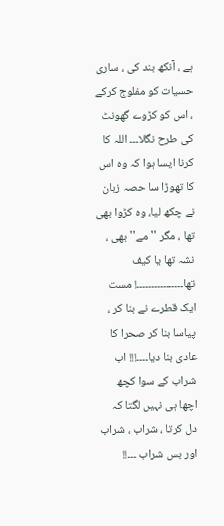ہے ، آنکھ بند کی ، ساری حسیات کو مفلوج کرکے ، اس کو کڑوے گھونٹ کی طرح نگلا۔۔۔ اللہ کا کرنا ایسا ہوا کہ وہ اس کا تھوڑا سا حصہ زبان نے چکھ لیا، وہ کڑوا بھی تھا ، مگر ''مے'' بھی ، نشہ تھا یا کیف تھا۔۔۔۔۔۔۔۔۔۔۔۔۔۔۔۔! مست ایک قطرے نے بنا کر ، پیاسا بنا کر صحرا کا عادی بنا دیا۔۔۔۔!!! اب شراب کے سوا کچھ اچھا ہی نہیں لگتا کہ دل کرتا ، شراب ، شراب اور بس شراب ۔۔۔!!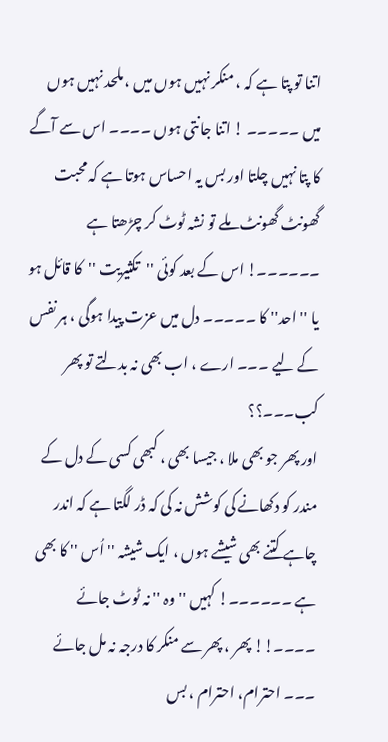اتنا تو پتا ہے کہ ، منکر نہیں ہوں میں ، ملحد نہیں ہوں میں ۔۔۔۔۔ ! اتنا جانتی ہوں ۔۔۔۔ اس سے آگے کا پتا نہیں چلتا اور بس یہ احساس ہوتا ہے کہ محبت گھونٹ گھونٹ ملے تو نشہ ٹوٹ کر چڑھتا ہے ۔۔۔۔۔۔! اس کے بعد کوئی ''تکثیریت ''کا قائل ہو یا ''احد'' کا ۔۔۔۔۔ دل میں عزت پیدا ہوگی ، ہر نفس کے لیے ۔۔۔ ارے ، اب بھی نہ بدلتے تو پھر کب۔۔۔؟؟
اور پھر جو بھی ملا ، جیسا بھی ، کبھی کسی کے دل کے مندر کو دکھانے کی کوشش نہ کی کہ ڈر لگتا ہے کہ اندر چاہے کتنے بھی شیشے ہوں ، ایک شیشہ ''اُس '' کا بھی ہے ۔۔۔۔۔۔! کہیں ''وہ '' نہ ٹوٹ جائے ۔۔۔۔!! پھر ، پھر سے منکر کا درجہ نہ مل جائے ۔۔۔ احترام، احترام ، بس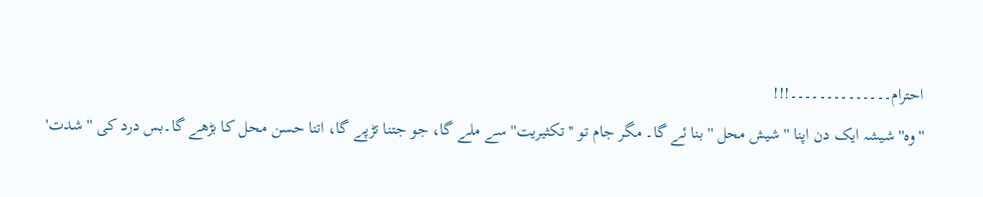احترام۔۔۔۔۔۔۔۔۔۔۔۔۔۔!!!
'' وہ'' شیشہ ایک دن اپنا ''شیش محل '' بنا ئے گا۔ مگر جام تو ''تکثیریت'' سے ملے گا، جو جتنا تڑپے گا، اتنا حسن محل کا بڑھے گا۔بس درد کی ''شدت'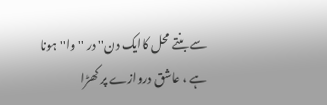سے بنتے محل کاایک دن'' در ''وا'' ہونا ہے ، عاشق دروازے پر کھڑا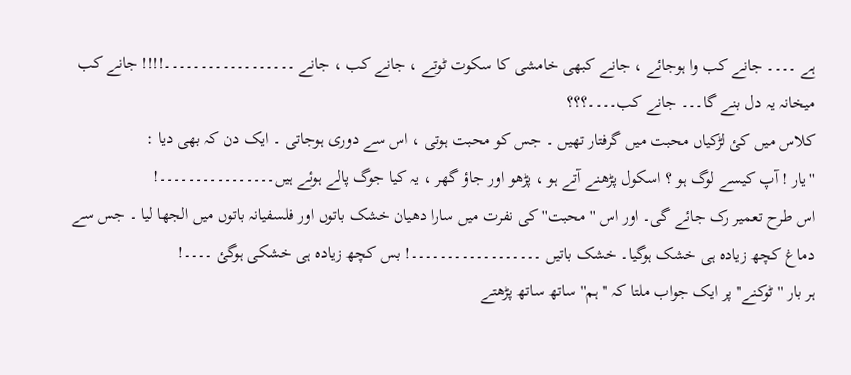ہے ۔۔۔۔ جانے کب وا ہوجائے ، جانے کبھی خامشی کا سکوت ٹوتے ، جانے کب ، جانے ۔۔۔۔۔۔۔۔۔۔۔۔۔۔۔۔۔۔!!!! جانے کب میخانہ یہ دل بنے گا۔۔۔ جانے کب۔۔۔۔؟؟؟
کلاس میں کئ لڑکیاں محبت میں گرفتار تھیں ۔ جس کو محبت ہوتی ، اس سے دوری ہوجاتی ۔ ایک دن کہ بھی دیا :
''یار ! آپ کیسے لوگ ہو ؟ اسکول پڑھنے آتے ہو ، پڑھو اور جاؤ گھر ، یہ کیا جوگ پالے ہوئے ہیں۔۔۔۔۔۔۔۔۔۔۔۔۔۔۔۔!
اس طرح تعمیر رک جائے گی۔ اور اس '' محبت'' کی نفرت میں سارا دھیان خشک باتوں اور فلسفیانہ باتوں میں الجھا لیا ۔ جس سے دماغ کچھ زیادہ ہی خشک ہوگیا۔ خشک باتیں ۔۔۔۔۔۔۔۔۔۔۔۔۔۔۔۔۔۔! بس کچھ زیادہ ہی خشکی ہوگئ ۔۔۔۔!
ہر بار ''ٹوکنے'' پر ایک جواب ملتا کہ ''ہم'' ساتھ ساتھ پڑھتے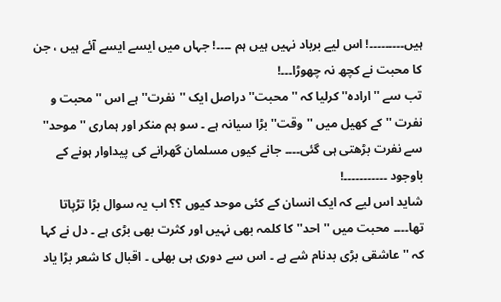ہیں۔۔۔۔۔۔۔۔۔! اس لیے برباد نہیں ہیں ہم ۔۔۔۔! جہاں میں ایسے ایسے آئے ہیں ، جن کا محبت نے کچھ نہ چھوڑا۔۔۔!
تب سے ''ارادہ'' کرلیا کہ '' محبت'' دراصل ایک ''نفرت'' ہے اس ''محبت و نفرت '' کے کھیل میں ''وقت'' بڑا سیانہ ہے ۔ سو ہم منکر اور ہماری '' موحد'' سے نفرت بڑھتی ہی گئی۔۔۔۔ جانے کیوں مسلمان گھرانے کی پیداوار ہونے کے باوجود ۔۔۔۔۔۔۔۔۔۔۔!
شاید اس لیے کہ ایک انسان کے کئی موحد کیوں ؟؟ اب یہ سوال بڑا تڑپاتا تھا۔۔۔۔ محبت میں ''احد'' کا کلمہ بھی نہیں اور کثرت بھی بڑی ہے ۔ دل نے کہا کہ '' عاشقی بڑی بدنام شے ہے ۔ اس سے دوری ہی بھلی ۔ اقبال کا شعر بڑا یاد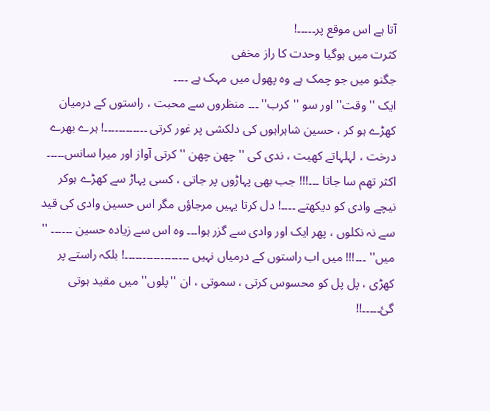آتا ہے اس موقع پر۔۔۔۔۔!
کثرت میں ہوگیا وحدت کا راز مخفی
جگنو میں جو چمک ہے وہ پھول میں مہک ہے ۔۔۔۔
ایک ''وقت'' اور سو ''کرب'' ۔۔۔ منظروں سے محبت ، راستوں کے درمیان کھڑے ہو کر ، حسین شاہراہوں کی دلکشی پر غور کرتی ۔۔۔۔۔۔۔۔۔۔۔۔! ہرے بھرے درخت ، لہلہاتے کھیت ، ندی کی '' چھن چھن '' کرتی آواز اور میرا سانس۔۔۔۔۔ اکثر تھم سا جاتا ۔۔۔!!! جب بھی پہاڑوں پر جاتی ، کسی پہاڑ سے کھڑے ہوکر نیچے وادی کو دیکھتے ۔۔۔۔! دل کرتا یہیں مرجاؤں مگر اس حسین وادی کی قید سے نہ نکلوں ، پھر ایک اور وادی سے گزر ہوا۔۔۔ وہ اس سے زیادہ حسین ۔۔۔۔۔۔ '' میں'' ۔۔۔!!! میں اب راستوں کے درمیاں نہیں ۔۔۔۔۔۔۔۔۔۔۔۔۔۔۔۔۔۔! بلکہ راستے پر کھڑی ، پل پل کو محسوس کرتی ، سموتی ، ان ''پلوں'' میں مقید ہوتی گئ۔۔۔۔۔!!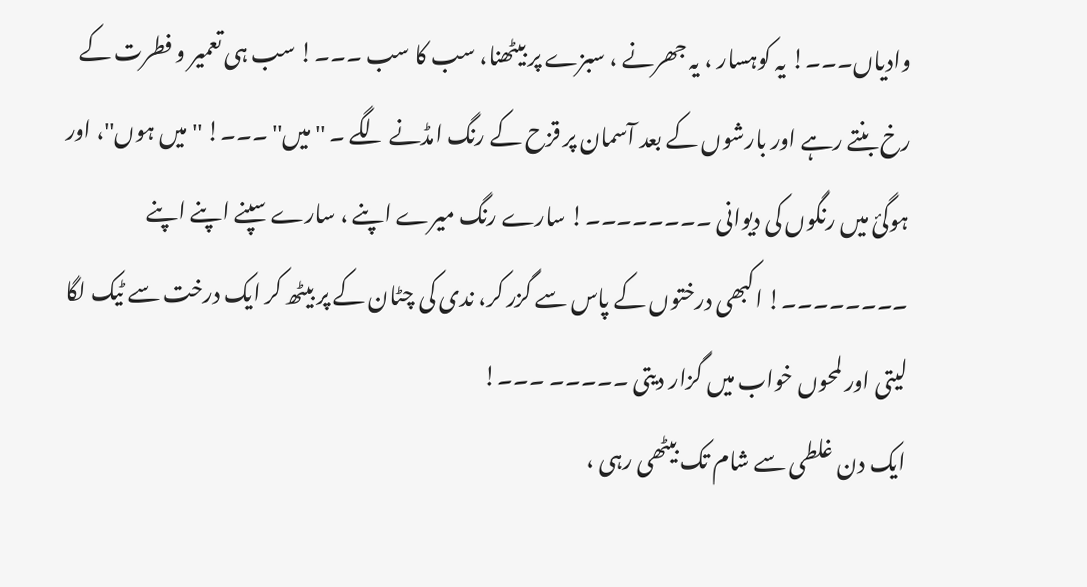وادیاں۔۔۔! یہ کوہسار ، یہ جھرنے ، سبزے پر بیٹھنا، سب کا سب ۔۔۔! سب ہی تعمیر و فطرت کے رخ بنتے رہے اور بارشوں کے بعد آسمان پر قزح کے رنگ امڈنے لگے ۔ ''میں'' ۔۔۔! ''میں ہوں''، اور ہوگئ میں رنگوں کی دیوانی ۔۔۔۔۔۔۔۔! سارے رنگ میرے اپنے ، سارے سپنے اپنے اپنے ۔۔۔۔۔۔۔۔! اکبھی درختوں کے پاس سے گزر کر، ندی کی چٹان کے پر بیٹھ کر ایک درخت سے ٹیک لگا لیتی اور لمحوں خواب میں گزار دیتی ۔۔۔۔۔ ۔۔۔!
ایک دن غلطی سے شام تک بیٹھی رہی ،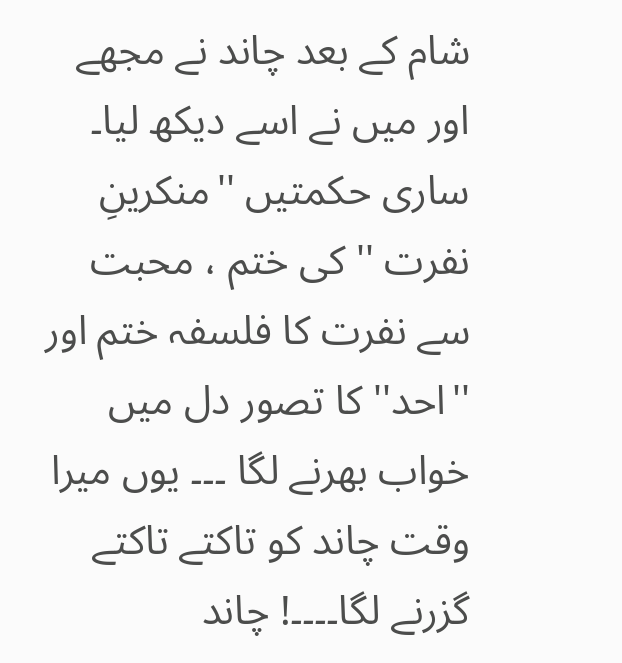شام کے بعد چاند نے مجھے اور میں نے اسے دیکھ لیا۔ ساری حکمتیں ''منکرینِ نفرت '' کی ختم ، محبت سے نفرت کا فلسفہ ختم اور ''احد'' کا تصور دل میں خواب بھرنے لگا ۔۔۔ یوں میرا وقت چاند کو تاکتے تاکتے گزرنے لگا۔۔۔۔! چاند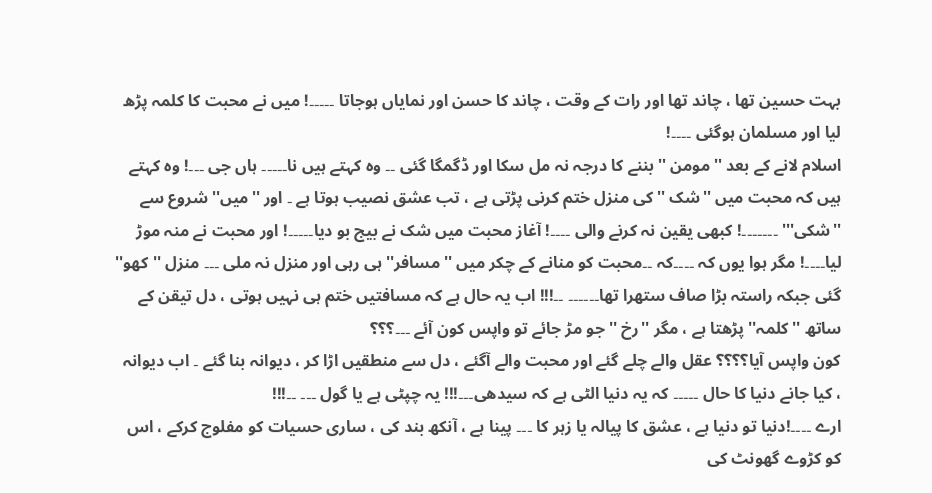بہت حسین تھا ، چاند تھا اور رات کے وقت ، چاند کا حسن اور نمایاں ہوجاتا ۔۔۔۔۔! میں نے محبت کا کلمہ پڑھ لیا اور مسلمان ہوگئی ۔۔۔۔!
اسلام لانے کے بعد ''مومن '' بننے کا درجہ نہ مل سکا اور ڈگمگا گئی ۔۔ وہ کہتے ہیں نا۔۔۔۔۔ ہاں جی ۔۔۔! وہ کہتے ہیں کہ محبت میں ''شک '' کی منزل ختم کرنی پڑتی ہے ، تب عشق نصیب ہوتا ہے ۔ اور ''میں'' شروع سے ''شکی''' ۔۔۔۔۔۔۔! کبھی یقین نہ کرنے والی ۔۔۔۔! آغاز محبت میں شک نے بیج بو دیا۔۔۔۔۔! اور محبت نے منہ موڑ لیا۔۔۔۔! مگر ہوا یوں کہ ۔۔۔۔کہ ۔۔محبت کو منانے کے چکر میں '' مسافر'' ہی رہی اور منزل نہ ملی ۔۔۔ منزل ''کھو'' گئی جبکہ راستہ بڑا صاف ستھرا تھا۔۔۔۔۔۔ ۔۔!!! اب یہ حال ہے کہ مسافتیں ختم ہی نہیں ہوتی ، دل تیقن کے ساتھ ''کلمہ'' پڑھتا ہے ، مگر ''رخ '' جو مڑ جائے تو واپس کون آئے ۔۔۔؟؟؟
کون واپس آیا؟؟؟؟ عقل والے چلے گئے اور محبت والے آگئے ، دل سے منطقیں اڑا کر ، دیوانہ بنا گئے ۔ اب دیوانہ ، کیا جانے دنیا کا حال ۔۔۔۔۔ کہ یہ دنیا الٹی ہے کہ سیدھی۔۔۔!!! یہ چپٹی ہے یا گول ۔۔۔ ۔۔!!!
ارے ۔۔۔۔!دنیا تو دنیا ہے ، عشق کا پیالہ یا زہر کا ۔۔۔ پینا ہے ، آنکھ بند کی ، ساری حسیات کو مفلوج کرکے ، اس کو کڑوے گھونٹ کی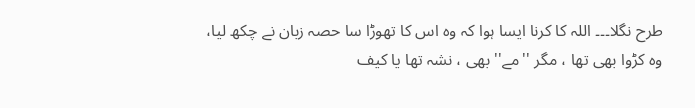طرح نگلا۔۔۔ اللہ کا کرنا ایسا ہوا کہ وہ اس کا تھوڑا سا حصہ زبان نے چکھ لیا، وہ کڑوا بھی تھا ، مگر ''مے'' بھی ، نشہ تھا یا کیف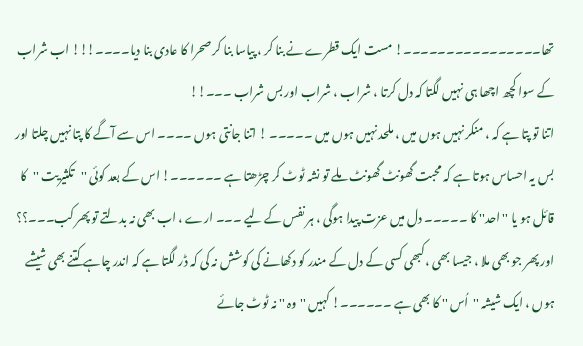تھا۔۔۔۔۔۔۔۔۔۔۔۔۔۔۔۔! مست ایک قطرے نے بنا کر ، پیاسا بنا کر صحرا کا عادی بنا دیا۔۔۔۔!!! اب شراب کے سوا کچھ اچھا ہی نہیں لگتا کہ دل کرتا ، شراب ، شراب اور بس شراب ۔۔۔!!
اتنا تو پتا ہے کہ ، منکر نہیں ہوں میں ، ملحد نہیں ہوں میں ۔۔۔۔۔ ! اتنا جانتی ہوں ۔۔۔۔ اس سے آگے کا پتا نہیں چلتا اور بس یہ احساس ہوتا ہے کہ محبت گھونٹ گھونٹ ملے تو نشہ ٹوٹ کر چڑھتا ہے ۔۔۔۔۔۔! اس کے بعد کوئی ''تکثیریت ''کا قائل ہو یا ''احد'' کا ۔۔۔۔۔ دل میں عزت پیدا ہوگی ، ہر نفس کے لیے ۔۔۔ ارے ، اب بھی نہ بدلتے تو پھر کب۔۔۔؟؟
اور پھر جو بھی ملا ، جیسا بھی ، کبھی کسی کے دل کے مندر کو دکھانے کی کوشش نہ کی کہ ڈر لگتا ہے کہ اندر چاہے کتنے بھی شیشے ہوں ، ایک شیشہ ''اُس '' کا بھی ہے ۔۔۔۔۔۔! کہیں ''وہ '' نہ ٹوٹ جائے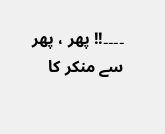۔۔۔۔!! پھر ، پھر سے منکر کا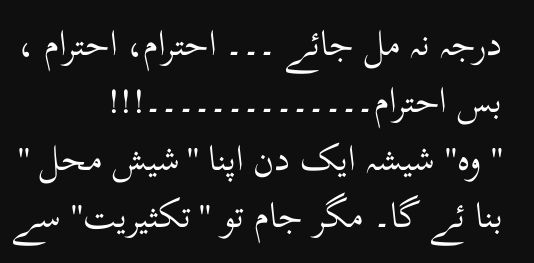درجہ نہ مل جائے ۔۔۔ احترام، احترام ، بس احترام۔۔۔۔۔۔۔۔۔۔۔۔۔۔!!!
'' وہ'' شیشہ ایک دن اپنا ''شیش محل '' بنا ئے گا۔ مگر جام تو ''تکثیریت'' سے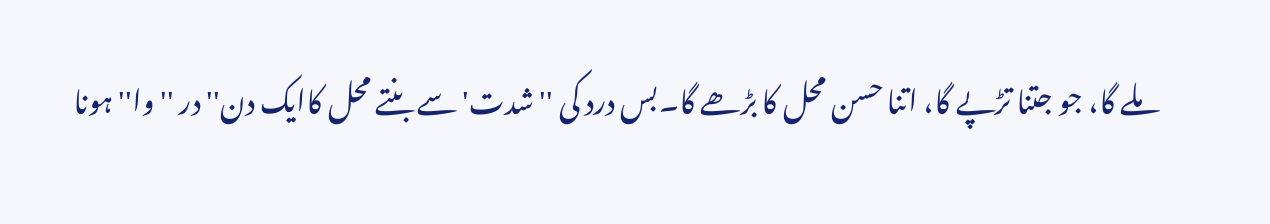ملے گا، جو جتنا تڑپے گا، اتنا حسن محل کا بڑھے گا۔بس درد کی ''شدت' سے بنتے محل کاایک دن'' در ''وا'' ہونا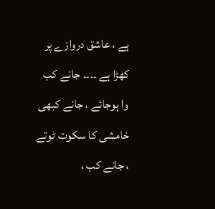ہے ، عاشق دروازے پر کھڑا ہے ۔۔۔۔ جانے کب وا ہوجائے ، جانے کبھی خامشی کا سکوت ٹوتے ، جانے کب ،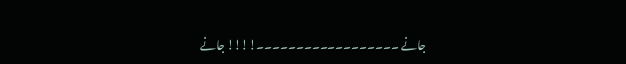جانے ۔۔۔۔۔۔۔۔۔۔۔۔۔۔۔۔۔۔!!!! جانے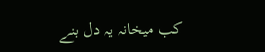کب میخانہ یہ دل بنے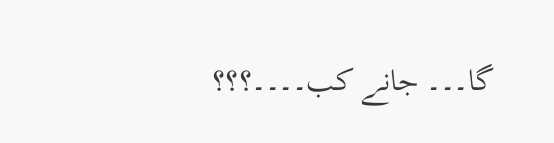گا۔۔۔ جانے کب۔۔۔۔؟؟؟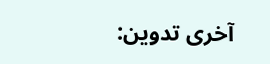آخری تدوین: